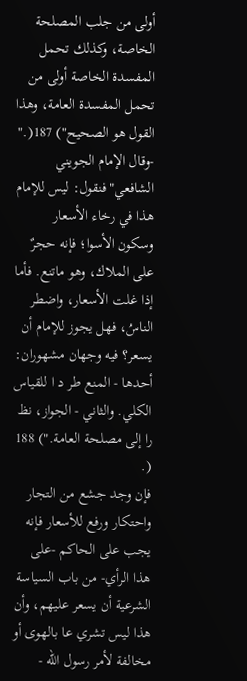أولى من جلب المصلحة الخاصة، وكذلك تحمل المفسدة الخاصة أولى من تحمل المفسدة العامة، وهذا القول هو الصحيح") 187(."
-وقال الإمام الجويني الشافعي"فنقول: ليس للإمام هذا في رخاء الأسعار وسكون الأسوا؛ فإنه حجرٌ على الملاك، وهو ماتنع. فأما إذا غلت الأسعار، واضطر الناسُ، فهل يجوز للإمام أن يسعر؟ فيه وجهان مشهوران: أحدها - المنع طر د ا للقياس الكلي. والثاني - الجواز، نظ را إلى مصلحة العامة.") 188 (.
فإن وجد جشع من التجار واحتكار ورفع للأسعار فإنه يجب على الحاكم -على هذا الرأي- من باب السياسة الشرعية أن يسعر عليهم، وأن هذا ليس تشري عا بالهوى أو مخالفة لأمر رسول الله -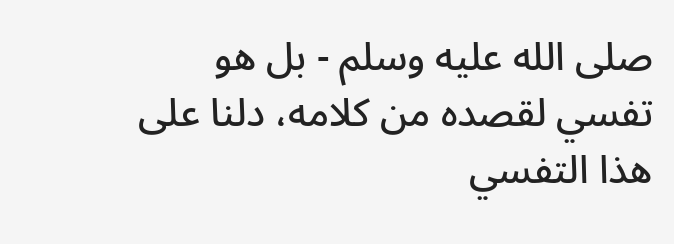صلى الله عليه وسلم - بل هو تفسي لقصده من كلامه، دلنا على هذا التفسي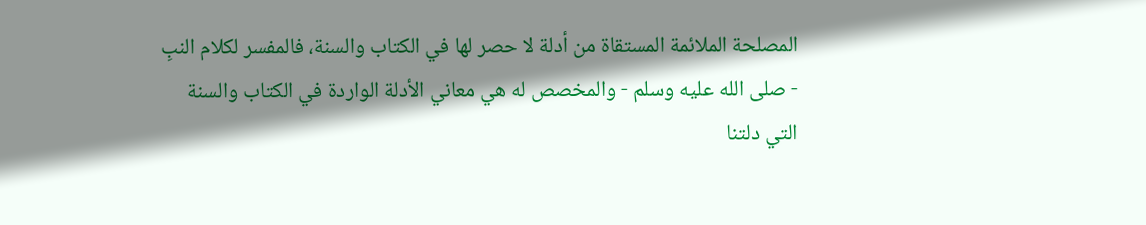المصلحة الملائمة المستقاة من أدلة لا حصر لها في الكتاب والسنة، فالمفسر لكلام النبِ - صلى الله عليه وسلم - والمخصص له هي معاني الأدلة الواردة في الكتاب والسنة التي دلتنا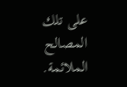على تلك المصالح الملائمة.